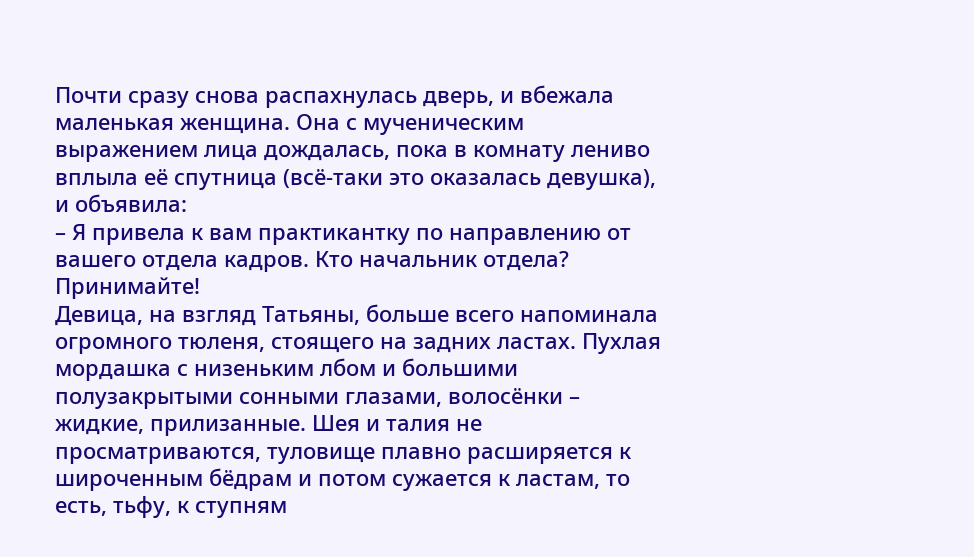Почти сразу снова распахнулась дверь, и вбежала маленькая женщина. Она с мученическим выражением лица дождалась, пока в комнату лениво вплыла её спутница (всё-таки это оказалась девушка), и объявила:
– Я привела к вам практикантку по направлению от вашего отдела кадров. Кто начальник отдела? Принимайте!
Девица, на взгляд Татьяны, больше всего напоминала огромного тюленя, стоящего на задних ластах. Пухлая мордашка с низеньким лбом и большими полузакрытыми сонными глазами, волосёнки – жидкие, прилизанные. Шея и талия не просматриваются, туловище плавно расширяется к широченным бёдрам и потом сужается к ластам, то есть, тьфу, к ступням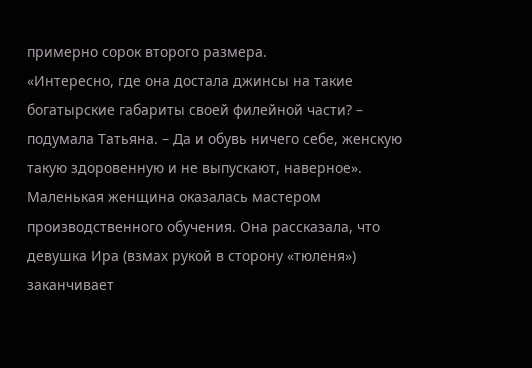примерно сорок второго размера.
«Интересно, где она достала джинсы на такие богатырские габариты своей филейной части? – подумала Татьяна. – Да и обувь ничего себе, женскую такую здоровенную и не выпускают, наверное».
Маленькая женщина оказалась мастером производственного обучения. Она рассказала, что девушка Ира (взмах рукой в сторону «тюленя») заканчивает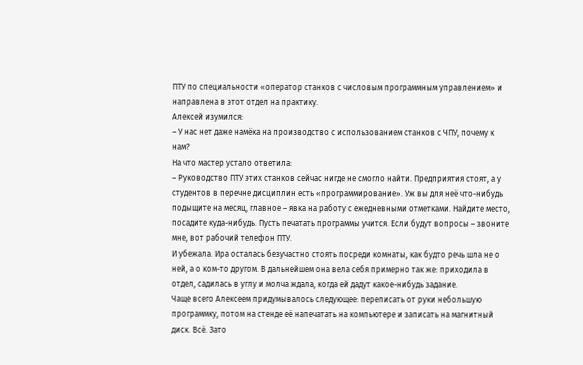ПТУ по специальности «оператор станков с числовым программным управлением» и направлена в этот отдел на практику.
Алексей изумился:
– У нас нет даже намёка на производство с использованием станков с ЧПУ, почему к нам?
На что мастер устало ответила:
– Руководство ПТУ этих станков сейчас нигде не смогло найти. Предприятия стоят, а у студентов в перечне дисциплин есть «программирование». Уж вы для неё что-нибудь подыщите на месяц, главное – явка на работу с ежедневными отметками. Найдите место, посадите куда-нибудь. Пусть печатать программы учится. Если будут вопросы – звоните мне, вот рабочий телефон ПТУ.
И убежала. Ира осталась безучастно стоять посреди комнаты, как будто речь шла не о ней, а о ком-то другом. В дальнейшем она вела себя примерно так же: приходила в отдел, садилась в углу и молча ждала, когда ей дадут какое-нибудь задание.
Чаще всего Алексеем придумывалось следующее: переписать от руки небольшую программку, потом на стенде её напечатать на компьютере и записать на магнитный диск. Всё. Зато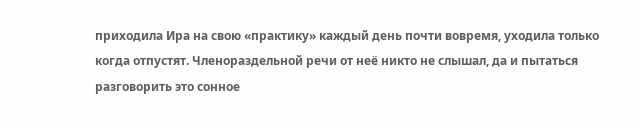приходила Ира на свою «практику» каждый день почти вовремя, уходила только когда отпустят. Членораздельной речи от неё никто не слышал, да и пытаться разговорить это сонное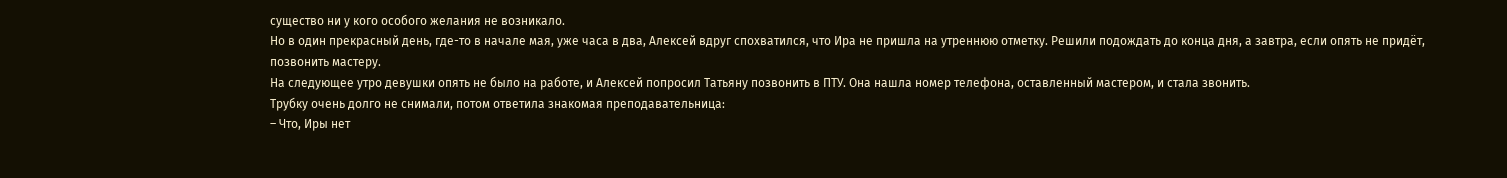существо ни у кого особого желания не возникало.
Но в один прекрасный день, где-то в начале мая, уже часа в два, Алексей вдруг спохватился, что Ира не пришла на утреннюю отметку. Решили подождать до конца дня, а завтра, если опять не придёт, позвонить мастеру.
На следующее утро девушки опять не было на работе, и Алексей попросил Татьяну позвонить в ПТУ. Она нашла номер телефона, оставленный мастером, и стала звонить.
Трубку очень долго не снимали, потом ответила знакомая преподавательница:
– Что, Иры нет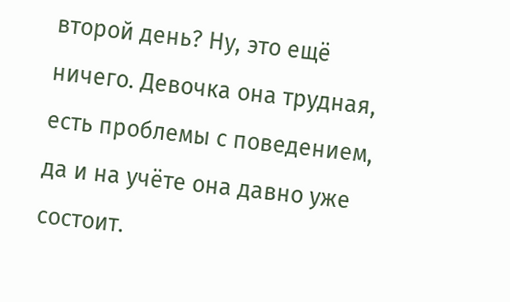второй день? Ну, это ещё ничего. Девочка она трудная, есть проблемы с поведением, да и на учёте она давно уже состоит.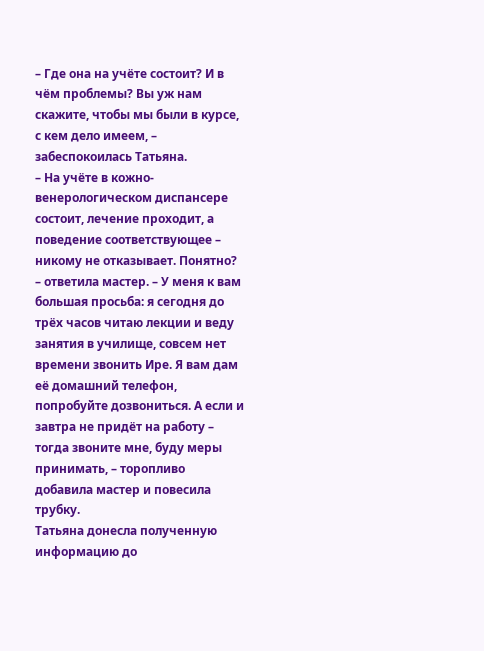– Где она на учёте состоит? И в чём проблемы? Вы уж нам скажите, чтобы мы были в курсе, с кем дело имеем, – забеспокоилась Татьяна.
– На учёте в кожно-венерологическом диспансере состоит, лечение проходит, а поведение соответствующее – никому не отказывает. Понятно? – ответила мастер. – У меня к вам большая просьба: я сегодня до трёх часов читаю лекции и веду занятия в училище, совсем нет времени звонить Ире. Я вам дам её домашний телефон, попробуйте дозвониться. А если и завтра не придёт на работу – тогда звоните мне, буду меры принимать, – торопливо добавила мастер и повесила трубку.
Татьяна донесла полученную информацию до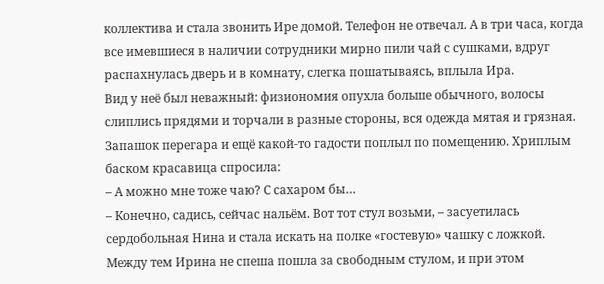коллектива и стала звонить Ире домой. Телефон не отвечал. А в три часа, когда все имевшиеся в наличии сотрудники мирно пили чай с сушками, вдруг распахнулась дверь и в комнату, слегка пошатываясь, вплыла Ира.
Вид у неё был неважный: физиономия опухла больше обычного, волосы слиплись прядями и торчали в разные стороны, вся одежда мятая и грязная. Запашок перегара и ещё какой-то гадости поплыл по помещению. Хриплым баском красавица спросила:
– А можно мне тоже чаю? С сахаром бы…
– Конечно, садись, сейчас нальём. Вот тот стул возьми, – засуетилась сердобольная Нина и стала искать на полке «гостевую» чашку с ложкой.
Между тем Ирина не спеша пошла за свободным стулом, и при этом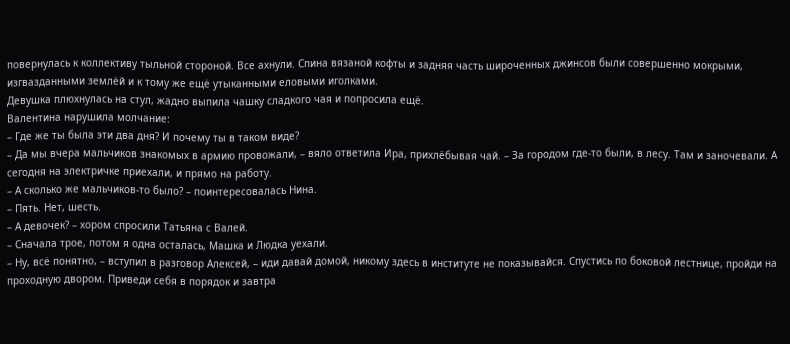повернулась к коллективу тыльной стороной. Все ахнули. Спина вязаной кофты и задняя часть широченных джинсов были совершенно мокрыми, изгвазданными землёй и к тому же ещё утыканными еловыми иголками.
Девушка плюхнулась на стул, жадно выпила чашку сладкого чая и попросила ещё.
Валентина нарушила молчание:
– Где же ты была эти два дня? И почему ты в таком виде?
– Да мы вчера мальчиков знакомых в армию провожали, – вяло ответила Ира, прихлёбывая чай. – За городом где-то были, в лесу. Там и заночевали. А сегодня на электричке приехали, и прямо на работу.
– А сколько же мальчиков-то было? – поинтересовалась Нина.
– Пять. Нет, шесть.
– А девочек? – хором спросили Татьяна с Валей.
– Сначала трое, потом я одна осталась, Машка и Людка уехали.
– Ну, всё понятно, – вступил в разговор Алексей, – иди давай домой, никому здесь в институте не показывайся. Спустись по боковой лестнице, пройди на проходную двором. Приведи себя в порядок и завтра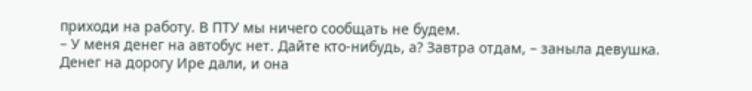приходи на работу. В ПТУ мы ничего сообщать не будем.
– У меня денег на автобус нет. Дайте кто-нибудь, а? Завтра отдам, – заныла девушка.
Денег на дорогу Ире дали, и она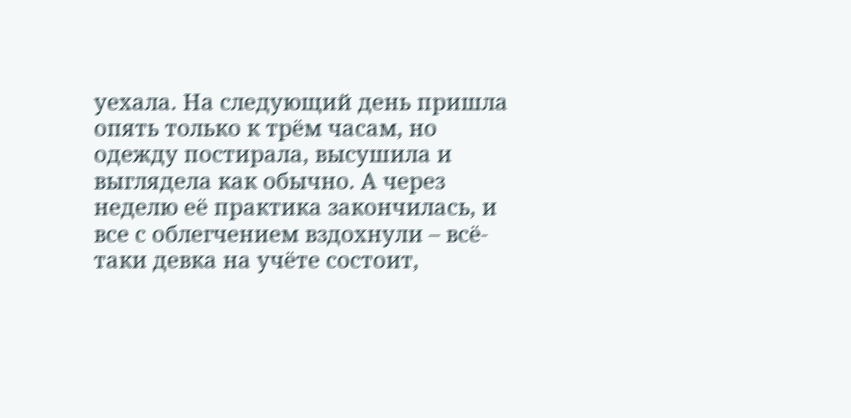уехала. На следующий день пришла опять только к трём часам, но одежду постирала, высушила и выглядела как обычно. А через неделю её практика закончилась, и все с облегчением вздохнули – всё-таки девка на учёте состоит,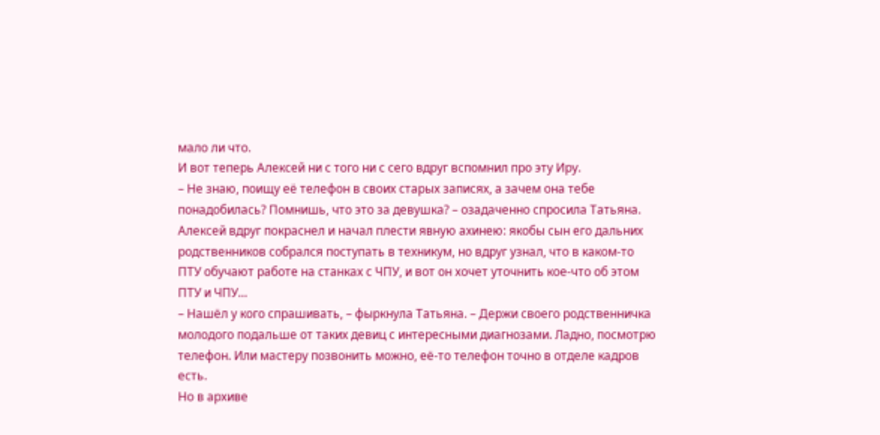мало ли что.
И вот теперь Алексей ни с того ни с сего вдруг вспомнил про эту Иру.
– Не знаю, поищу её телефон в своих старых записях, а зачем она тебе понадобилась? Помнишь, что это за девушка? – озадаченно спросила Татьяна.
Алексей вдруг покраснел и начал плести явную ахинею: якобы сын его дальних родственников собрался поступать в техникум, но вдруг узнал, что в каком-то ПТУ обучают работе на станках с ЧПУ, и вот он хочет уточнить кое-что об этом ПТУ и ЧПУ…
– Нашёл у кого спрашивать, – фыркнула Татьяна. – Держи своего родственничка молодого подальше от таких девиц с интересными диагнозами. Ладно, посмотрю телефон. Или мастеру позвонить можно, её-то телефон точно в отделе кадров есть.
Но в архиве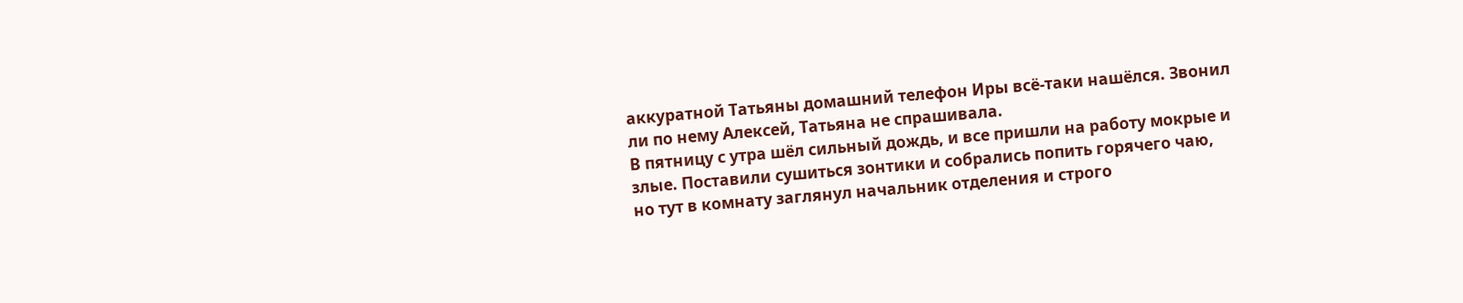аккуратной Татьяны домашний телефон Иры всё-таки нашёлся. Звонил ли по нему Алексей, Татьяна не спрашивала.
В пятницу с утра шёл сильный дождь, и все пришли на работу мокрые и злые. Поставили сушиться зонтики и собрались попить горячего чаю, но тут в комнату заглянул начальник отделения и строго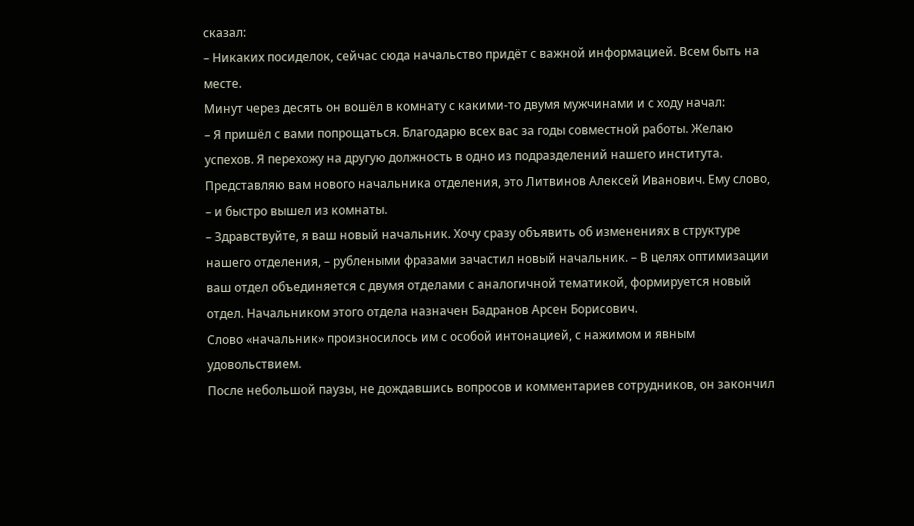сказал:
– Никаких посиделок, сейчас сюда начальство придёт с важной информацией. Всем быть на месте.
Минут через десять он вошёл в комнату с какими-то двумя мужчинами и с ходу начал:
– Я пришёл с вами попрощаться. Благодарю всех вас за годы совместной работы. Желаю успехов. Я перехожу на другую должность в одно из подразделений нашего института. Представляю вам нового начальника отделения, это Литвинов Алексей Иванович. Ему слово, – и быстро вышел из комнаты.
– Здравствуйте, я ваш новый начальник. Хочу сразу объявить об изменениях в структуре нашего отделения, – рублеными фразами зачастил новый начальник. – В целях оптимизации ваш отдел объединяется с двумя отделами с аналогичной тематикой, формируется новый отдел. Начальником этого отдела назначен Бадранов Арсен Борисович.
Слово «начальник» произносилось им с особой интонацией, с нажимом и явным удовольствием.
После небольшой паузы, не дождавшись вопросов и комментариев сотрудников, он закончил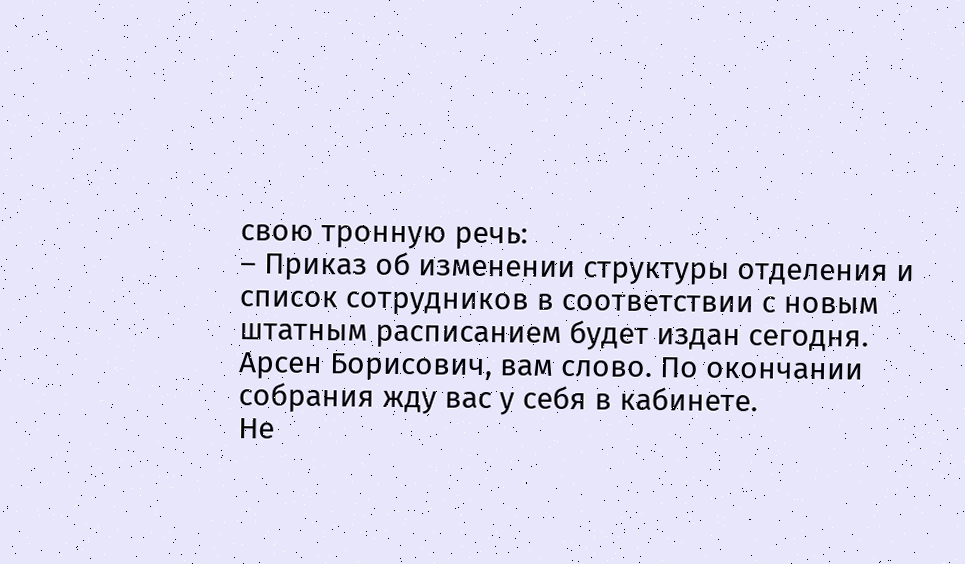свою тронную речь:
– Приказ об изменении структуры отделения и список сотрудников в соответствии с новым штатным расписанием будет издан сегодня. Арсен Борисович, вам слово. По окончании собрания жду вас у себя в кабинете.
Не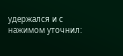удержался и с нажимом уточнил: